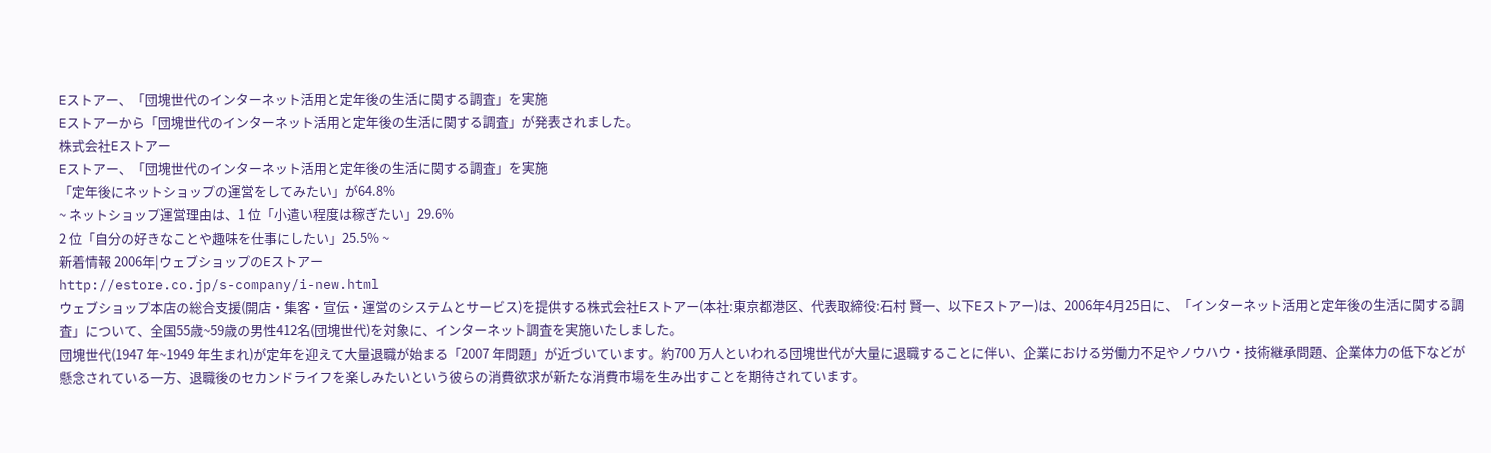Eストアー、「団塊世代のインターネット活用と定年後の生活に関する調査」を実施
Eストアーから「団塊世代のインターネット活用と定年後の生活に関する調査」が発表されました。
株式会社Eストアー
Eストアー、「団塊世代のインターネット活用と定年後の生活に関する調査」を実施
「定年後にネットショップの運営をしてみたい」が64.8%
~ ネットショップ運営理由は、1 位「小遣い程度は稼ぎたい」29.6%
2 位「自分の好きなことや趣味を仕事にしたい」25.5% ~
新着情報 2006年|ウェブショップのEストアー
http://estore.co.jp/s-company/i-new.html
ウェブショップ本店の総合支援(開店・集客・宣伝・運営のシステムとサービス)を提供する株式会社Eストアー(本社:東京都港区、代表取締役:石村 賢一、以下Eストアー)は、2006年4月25日に、「インターネット活用と定年後の生活に関する調査」について、全国55歳~59歳の男性412名(団塊世代)を対象に、インターネット調査を実施いたしました。
団塊世代(1947 年~1949 年生まれ)が定年を迎えて大量退職が始まる「2007 年問題」が近づいています。約700 万人といわれる団塊世代が大量に退職することに伴い、企業における労働力不足やノウハウ・技術継承問題、企業体力の低下などが懸念されている一方、退職後のセカンドライフを楽しみたいという彼らの消費欲求が新たな消費市場を生み出すことを期待されています。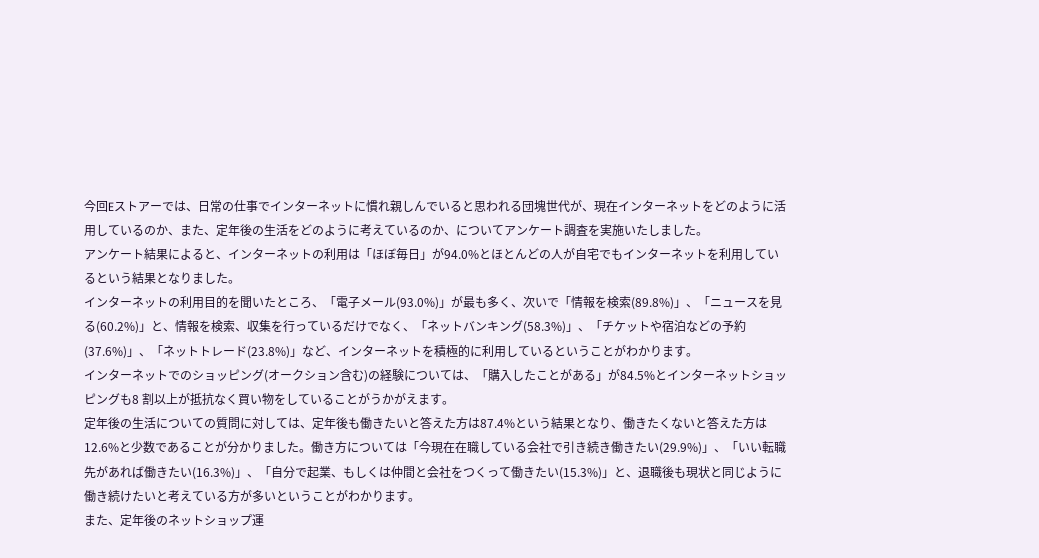今回Eストアーでは、日常の仕事でインターネットに慣れ親しんでいると思われる団塊世代が、現在インターネットをどのように活用しているのか、また、定年後の生活をどのように考えているのか、についてアンケート調査を実施いたしました。
アンケート結果によると、インターネットの利用は「ほぼ毎日」が94.0%とほとんどの人が自宅でもインターネットを利用しているという結果となりました。
インターネットの利用目的を聞いたところ、「電子メール(93.0%)」が最も多く、次いで「情報を検索(89.8%)」、「ニュースを見る(60.2%)」と、情報を検索、収集を行っているだけでなく、「ネットバンキング(58.3%)」、「チケットや宿泊などの予約(37.6%)」、「ネットトレード(23.8%)」など、インターネットを積極的に利用しているということがわかります。
インターネットでのショッピング(オークション含む)の経験については、「購入したことがある」が84.5%とインターネットショッピングも8 割以上が抵抗なく買い物をしていることがうかがえます。
定年後の生活についての質問に対しては、定年後も働きたいと答えた方は87.4%という結果となり、働きたくないと答えた方は12.6%と少数であることが分かりました。働き方については「今現在在職している会社で引き続き働きたい(29.9%)」、「いい転職先があれば働きたい(16.3%)」、「自分で起業、もしくは仲間と会社をつくって働きたい(15.3%)」と、退職後も現状と同じように働き続けたいと考えている方が多いということがわかります。
また、定年後のネットショップ運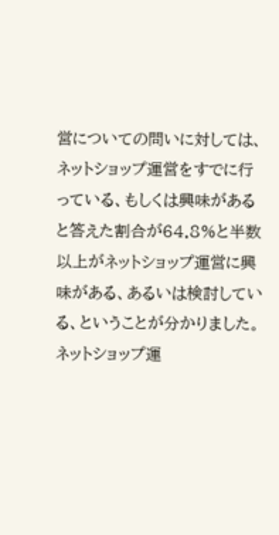営についての問いに対しては、ネットショップ運営をすでに行っている、もしくは興味があると答えた割合が64.8%と半数以上がネットショップ運営に興味がある、あるいは検討している、ということが分かりました。ネットショップ運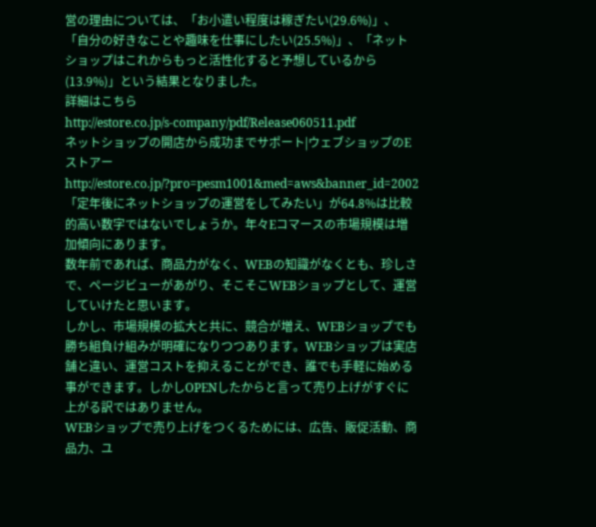営の理由については、「お小遣い程度は稼ぎたい(29.6%)」、「自分の好きなことや趣味を仕事にしたい(25.5%)」、「ネットショップはこれからもっと活性化すると予想しているから(13.9%)」という結果となりました。
詳細はこちら
http://estore.co.jp/s-company/pdf/Release060511.pdf
ネットショップの開店から成功までサポート|ウェブショップのEストアー
http://estore.co.jp/?pro=pesm1001&med=aws&banner_id=2002
「定年後にネットショップの運営をしてみたい」が64.8%は比較的高い数字ではないでしょうか。年々Eコマースの市場規模は増加傾向にあります。
数年前であれば、商品力がなく、WEBの知識がなくとも、珍しさで、ページビューがあがり、そこそこWEBショップとして、運営していけたと思います。
しかし、市場規模の拡大と共に、競合が増え、WEBショップでも勝ち組負け組みが明確になりつつあります。WEBショップは実店舗と違い、運営コストを抑えることができ、誰でも手軽に始める事ができます。しかしOPENしたからと言って売り上げがすぐに上がる訳ではありません。
WEBショップで売り上げをつくるためには、広告、販促活動、商品力、ユ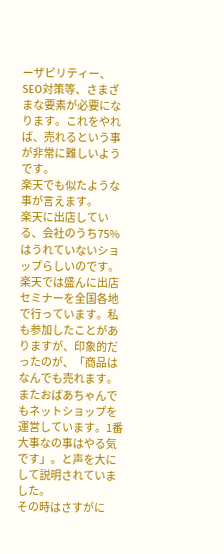ーザビリティー、SEO対策等、さまざまな要素が必要になります。これをやれば、売れるという事が非常に難しいようです。
楽天でも似たような事が言えます。
楽天に出店している、会社のうち75%はうれていないショップらしいのです。楽天では盛んに出店セミナーを全国各地で行っています。私も参加したことがありますが、印象的だったのが、「商品はなんでも売れます。またおばあちゃんでもネットショップを運営しています。1番大事なの事はやる気です」。と声を大にして説明されていました。
その時はさすがに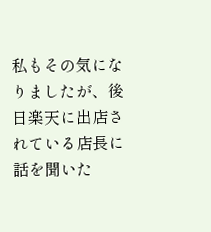私もその気になりましたが、後日楽天に出店されている店長に話を聞いた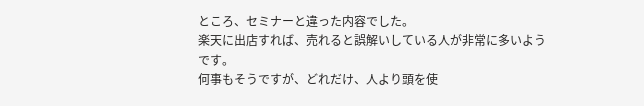ところ、セミナーと違った内容でした。
楽天に出店すれば、売れると誤解いしている人が非常に多いようです。
何事もそうですが、どれだけ、人より頭を使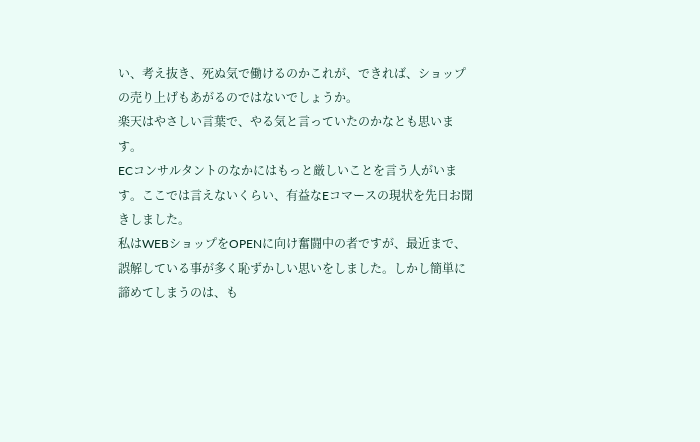い、考え抜き、死ぬ気で働けるのかこれが、できれば、ショップの売り上げもあがるのではないでしょうか。
楽天はやさしい言葉で、やる気と言っていたのかなとも思います。
ECコンサルタントのなかにはもっと厳しいことを言う人がいます。ここでは言えないくらい、有益なEコマースの現状を先日お聞きしました。
私はWEBショップをOPENに向け奮闘中の者ですが、最近まで、誤解している事が多く恥ずかしい思いをしました。しかし簡単に諦めてしまうのは、も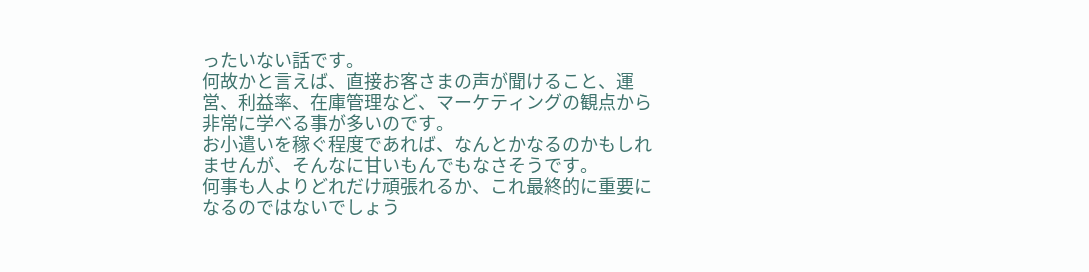ったいない話です。
何故かと言えば、直接お客さまの声が聞けること、運営、利益率、在庫管理など、マーケティングの観点から非常に学べる事が多いのです。
お小遣いを稼ぐ程度であれば、なんとかなるのかもしれませんが、そんなに甘いもんでもなさそうです。
何事も人よりどれだけ頑張れるか、これ最終的に重要になるのではないでしょう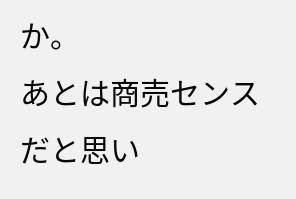か。
あとは商売センスだと思い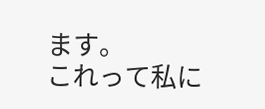ます。
これって私に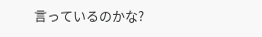言っているのかな?